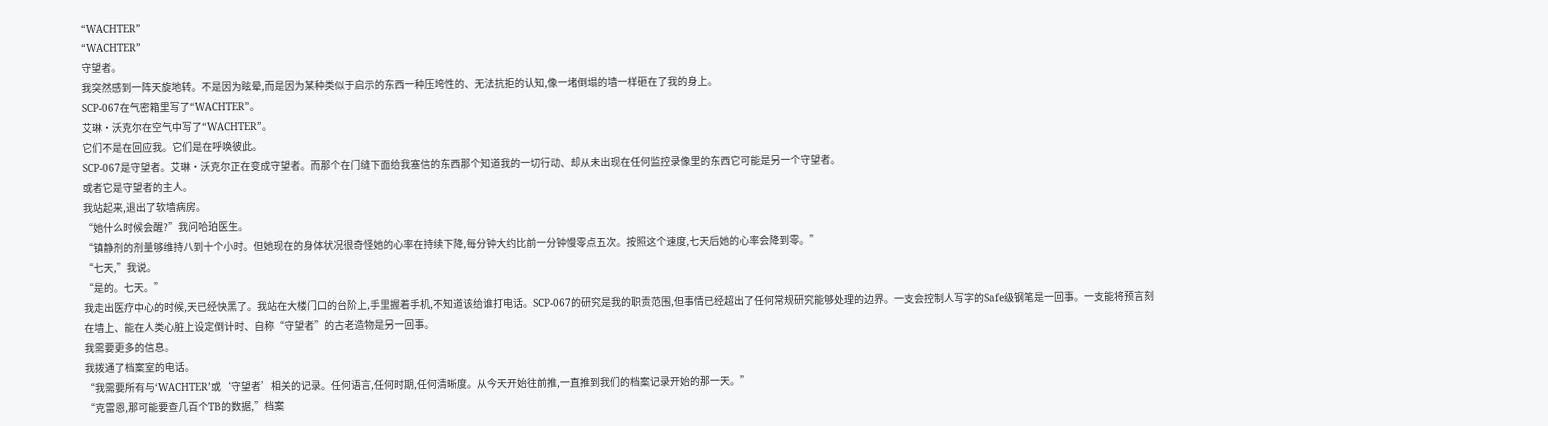“WACHTER”
“WACHTER”
守望者。
我突然感到一阵天旋地转。不是因为眩晕,而是因为某种类似于启示的东西一种压垮性的、无法抗拒的认知,像一堵倒塌的墙一样砸在了我的身上。
SCP-067在气密箱里写了“WACHTER”。
艾琳·沃克尔在空气中写了“WACHTER”。
它们不是在回应我。它们是在呼唤彼此。
SCP-067是守望者。艾琳·沃克尔正在变成守望者。而那个在门缝下面给我塞信的东西那个知道我的一切行动、却从未出现在任何监控录像里的东西它可能是另一个守望者。
或者它是守望者的主人。
我站起来,退出了软墙病房。
“她什么时候会醒?”我问哈珀医生。
“镇静剂的剂量够维持八到十个小时。但她现在的身体状况很奇怪她的心率在持续下降,每分钟大约比前一分钟慢零点五次。按照这个速度,七天后她的心率会降到零。”
“七天,”我说。
“是的。七天。”
我走出医疗中心的时候,天已经快黑了。我站在大楼门口的台阶上,手里握着手机,不知道该给谁打电话。SCP-067的研究是我的职责范围,但事情已经超出了任何常规研究能够处理的边界。一支会控制人写字的Safe级钢笔是一回事。一支能将预言刻在墙上、能在人类心脏上设定倒计时、自称“守望者”的古老造物是另一回事。
我需要更多的信息。
我拨通了档案室的电话。
“我需要所有与‘WACHTER’或‘守望者’相关的记录。任何语言,任何时期,任何清晰度。从今天开始往前推,一直推到我们的档案记录开始的那一天。”
“克雷恩,那可能要查几百个TB的数据,”档案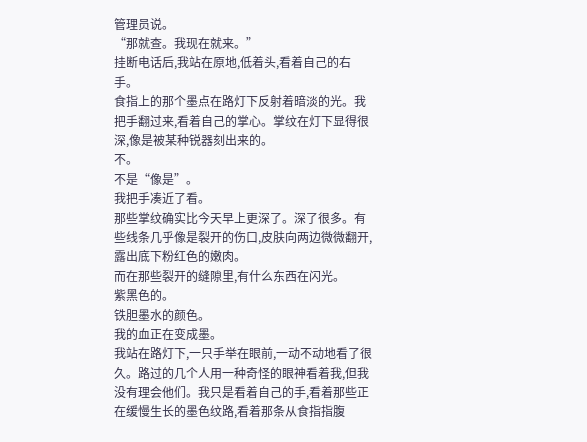管理员说。
“那就查。我现在就来。”
挂断电话后,我站在原地,低着头,看着自己的右手。
食指上的那个墨点在路灯下反射着暗淡的光。我把手翻过来,看着自己的掌心。掌纹在灯下显得很深,像是被某种锐器刻出来的。
不。
不是“像是”。
我把手凑近了看。
那些掌纹确实比今天早上更深了。深了很多。有些线条几乎像是裂开的伤口,皮肤向两边微微翻开,露出底下粉红色的嫩肉。
而在那些裂开的缝隙里,有什么东西在闪光。
紫黑色的。
铁胆墨水的颜色。
我的血正在变成墨。
我站在路灯下,一只手举在眼前,一动不动地看了很久。路过的几个人用一种奇怪的眼神看着我,但我没有理会他们。我只是看着自己的手,看着那些正在缓慢生长的墨色纹路,看着那条从食指指腹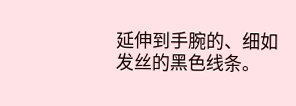延伸到手腕的、细如发丝的黑色线条。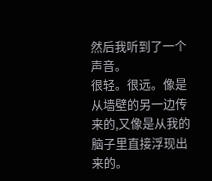然后我听到了一个声音。
很轻。很远。像是从墙壁的另一边传来的,又像是从我的脑子里直接浮现出来的。